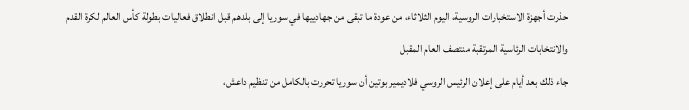حذرت أجهزة الاستخبارات الروسية، اليوم الثلاثاء، من عودة ما تبقى من جهادييها في سوريا إلى بلدهم قبل انطلاق فعاليات بطولة كأس العالم لكرة القدم والانتخابات الرئاسية المرتقبة منتصف العام المقبل
جاء ذلك بعد أيام على إعلان الرئيس الروسي فلاديمير بوتين أن سوريا تحررت بالكامل من تنظيم داعش،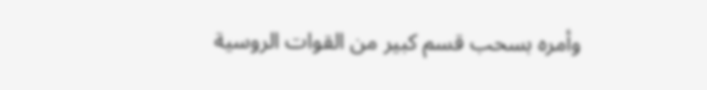وأمره بسحب قسم كبير من القوات الروسية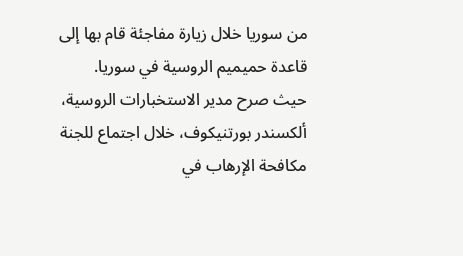من سوريا خلال زيارة مفاجئة قام بها إلى قاعدة حميميم الروسية في سوريا.
حيث صرح مدير الاستخبارات الروسية، ألكسندر بورتنيكوف، خلال اجتماع للجنة مكافحة الإرهاب في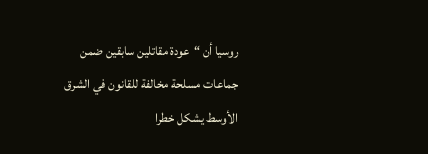روسيا أن “عودة مقاتلين سابقين ضمن جماعات مسلحة مخالفة للقانون في الشرق الأوسط يشكل خطرا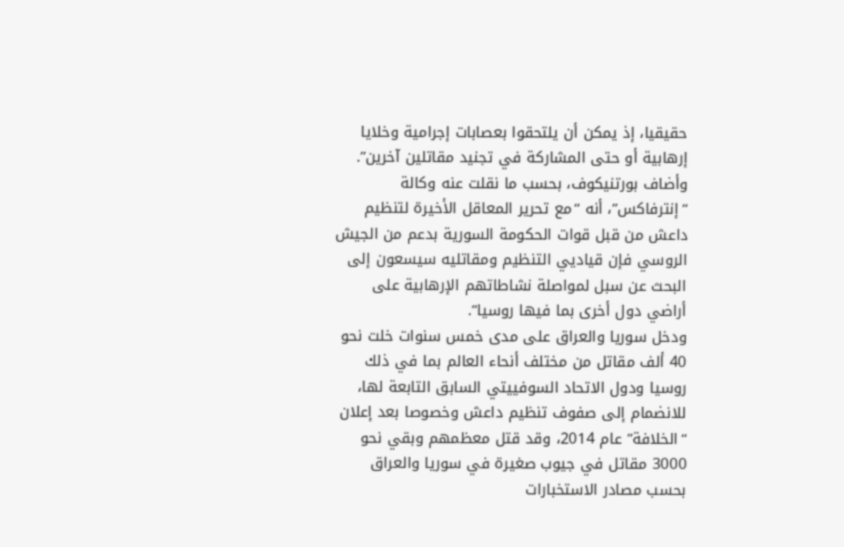حقيقيا، إذ يمكن أن يلتحقوا بعصابات إجرامية وخلايا إرهابية أو حتى المشاركة في تجنيد مقاتلين آخرين”.
وأضاف بورتنيكوف، بحسب ما نقلت عنه وكالة “إنترفاكس”، أنه “مع تحرير المعاقل الأخيرة لتنظيم داعش من قبل قوات الحكومة السورية بدعم من الجيش الروسي فإن قياديي التنظيم ومقاتليه سيسعون إلى البحث عن سبل لمواصلة نشاطاتهم الإرهابية على أراضي دول أخرى بما فيها روسيا”.
ودخل سوريا والعراق على مدى خمس سنوات خلت نحو 40 ألف مقاتل من مختلف أنحاء العالم بما في ذلك روسيا ودول الاتحاد السوفييتي السابق التابعة لها، للانضمام إلى صفوف تنظيم داعش وخصوصا بعد إعلان “الخلافة” عام 2014، وقد قتل معظمهم وبقي نحو 3000 مقاتل في جيوب صغيرة في سوريا والعراق بحسب مصادر الاستخبارات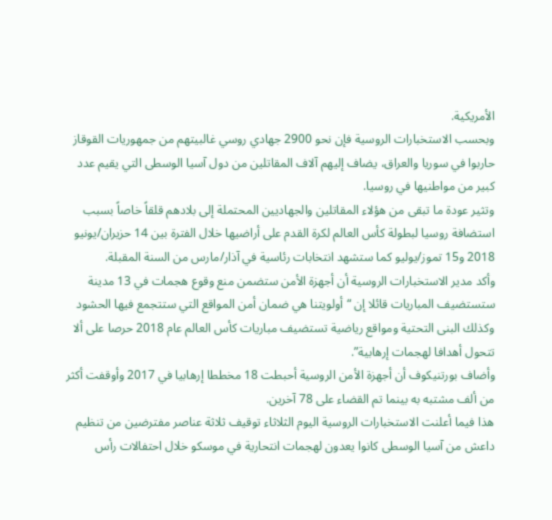الأمريكية.
وبحسب الاستخبارات الروسية فإن نحو 2900 جهادي روسي غالبيتهم من جمهوريات القوقاز حاربوا في سوريا والعراق، يضاف إليهم آلاف المقاتلين من دول آسيا الوسطى التي يقيم عدد كبير من مواطنيها في روسيا.
وتثير عودة ما تبقى من هؤلاء المقاتلين والجهاديين المحتملة إلى بلادهم قلقاً خاصاً بسبب استضافة روسيا لبطولة كأس العالم لكرة القدم على أراضيها خلال الفترة بين 14 حزيران/يونيو 2018 و15 تموز/يوليو كما ستشهد انتخابات رئاسية في آذار/مارس من السنة المقبلة.
وأكد مدير الاستخبارات الروسية أن أجهزة الأمن ستضمن منع وقوع هجمات في 13 مدينة ستستضيف المباريات قائلا إن “أولويتنا هي ضمان أمن المواقع التي ستتجمع فيها الحشود وكذلك البنى التحتية ومواقع رياضية تستضيف مباريات كأس العالم عام 2018 حرصا على ألا تتحول أهدافا لهجمات إرهابية”.
وأضاف بورتنيكوف أن أجهزة الأمن الروسية أحبطت 18 مخططا إرهابيا في 2017 وأوقفت أكثر من ألف مشتبه به بينما تم القضاء على 78 آخرين.
هذا فيما أعلنت الاستخبارات الروسية اليوم الثلاثاء توقيف ثلاثة عناصر مفترضين من تنظيم داعش من آسيا الوسطى كانوا يعدون لهجمات انتحارية في موسكو خلال احتفالات رأس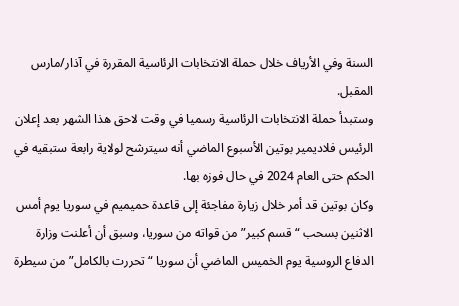السنة وفي الأرياف خلال حملة الانتخابات الرئاسية المقررة في آذار/مارس المقبل.
وستبدأ حملة الانتخابات الرئاسية رسميا في وقت لاحق هذا الشهر بعد إعلان الرئيس فلاديمير بوتين الأسبوع الماضي أنه سيترشح لولاية رابعة ستبقيه في الحكم حتى العام 2024 في حال فوزه بها.
وكان بوتين قد أمر خلال زيارة مفاجئة إلى قاعدة حميميم في سوريا يوم أمس الاثنين بسحب “قسم كبير” من قواته من سوريا، وسبق أن أعلنت وزارة الدفاع الروسية يوم الخميس الماضي أن سوريا “تحررت بالكامل” من سيطرة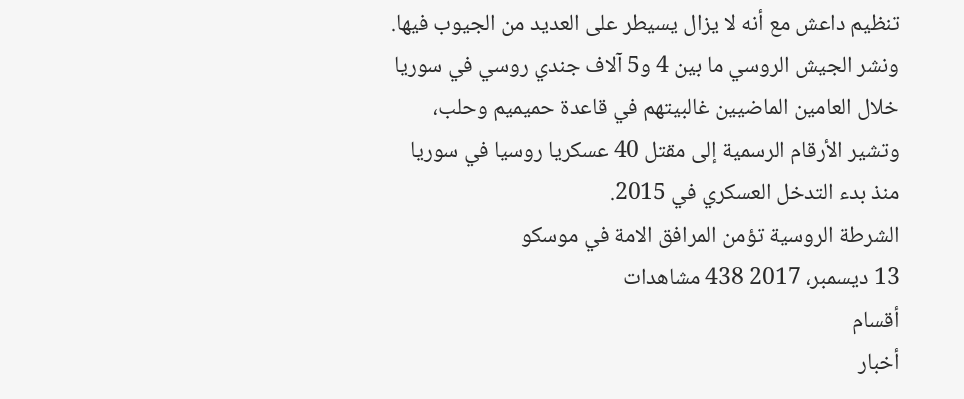تنظيم داعش مع أنه لا يزال يسيطر على العديد من الجيوب فيها.
ونشر الجيش الروسي ما بين 4 و5 آلاف جندي روسي في سوريا خلال العامين الماضيين غالبيتهم في قاعدة حميميم وحلب، وتشير الأرقام الرسمية إلى مقتل 40 عسكريا روسيا في سوريا منذ بدء التدخل العسكري في 2015.
الشرطة الروسية تؤمن المرافق الامة في موسكو
13 ديسمبر، 2017 438 مشاهدات
أقسام
أخبار